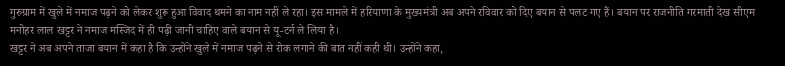गुरुग्राम में खुले में नमाज पढ़ने को लेकर शुरू हुआ विवाद थमने का नाम नहीं ले रहा। इस मामले में हरियाणा के मुख्यमंत्री अब अपने रविवार को दिए बयान से पलट गए हैं। बयान पर राजनीति गरमाती देख सीएम मनोहर लाल खट्टर ने नमाज मस्जिद में ही पढ़ी जानी चाहिए वाले बयान से यू-टर्न ले लिया है।
खट्टर ने अब अपने ताजा बयान में कहा है कि उन्होंने खुले में नमाज पढ़ने से रोक लगाने की बात नहीं कही थी। उन्होंने कहा,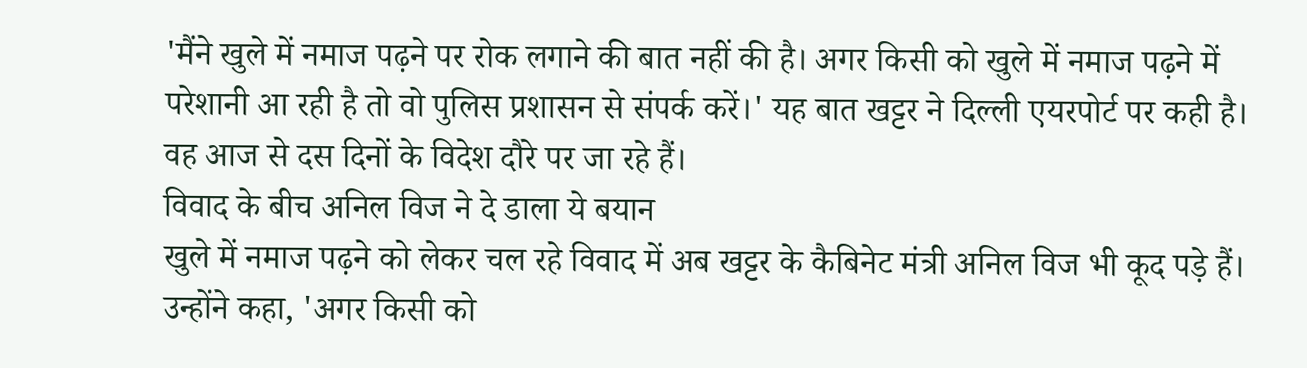'मैंने खुले में नमाज पढ़ने पर रोक लगाने की बात नहीं की है। अगर किसी को खुले में नमाज पढ़ने में परेशानी आ रही है तो वो पुलिस प्रशासन से संपर्क करें।' यह बात खट्टर ने दिल्ली एयरपोर्ट पर कही है। वह आज से दस दिनों के विदेश दौरे पर जा रहे हैं।
विवाद के बीच अनिल विज ने दे डाला ये बयान
खुले में नमाज पढ़ने को लेकर चल रहे विवाद में अब खट्टर के कैबिनेट मंत्री अनिल विज भी कूद पड़े हैं। उन्होंने कहा, 'अगर किसी को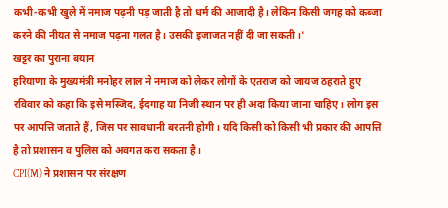कभी-कभी खुले में नमाज पढ़नी पड़ जाती है तो धर्म की आजादी है। लेकिन किसी जगह को कब्जा करने की नीयत से नमाज पढ़ना गलत है। उसकी इजाजत नहीं दी जा सकती।'
खट्टर का पुराना बयान
हरियाणा के मुख्यमंत्री मनोहर लाल ने नमाज को लेकर लोगों के एतराज को जायज ठहराते हुए रविवार को कहा कि इसे मस्जिद, ईदगाह या निजी स्थान पर ही अदा किया जाना चाहिए। लोग इस पर आपत्ति जताते हैं, जिस पर सावधानी बरतनी होगी। यदि किसी को किसी भी प्रकार की आपत्ति है तो प्रशासन व पुलिस को अवगत करा सकता है।
CPI(M) ने प्रशासन पर संरक्षण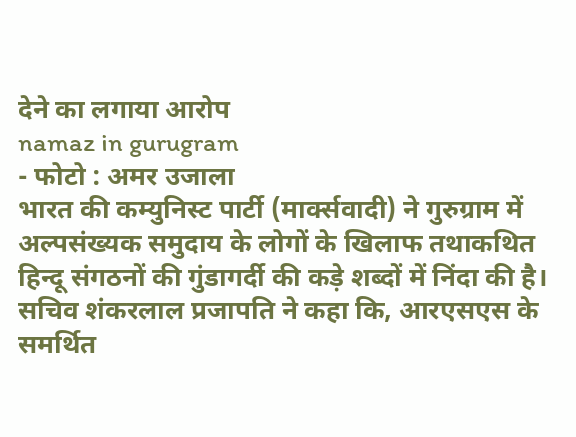देने का लगाया आरोप
namaz in gurugram
- फोटो : अमर उजाला
भारत की कम्युनिस्ट पार्टी (मार्क्सवादी) ने गुरुग्राम में अल्पसंख्यक समुदाय के लोगों के खिलाफ तथाकथित हिन्दू संगठनों की गुंडागर्दी की कड़े शब्दों में निंदा की है। सचिव शंकरलाल प्रजापति ने कहा कि, आरएसएस के समर्थित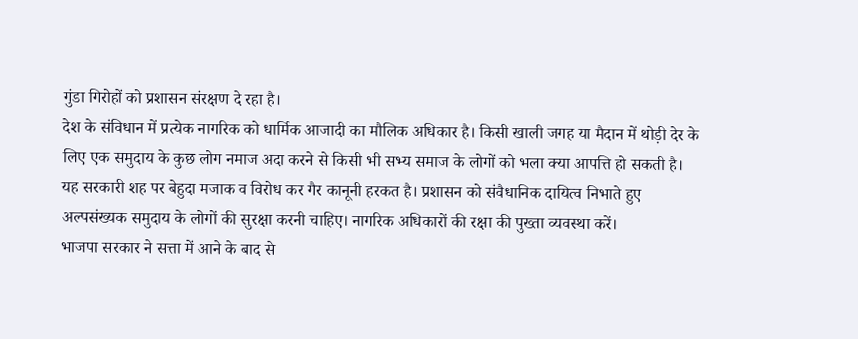गुंडा गिरोहों को प्रशासन संरक्षण दे रहा है।
देश के संविधान में प्रत्येक नागरिक को धार्मिक आजादी का मौलिक अधिकार है। किसी खाली जगह या मैदान में थोड़ी देर के लिए एक समुदाय के कुछ लोग नमाज अदा करने से किसी भी सभ्य समाज के लोगों को भला क्या आपत्ति हो सकती है।
यह सरकारी शह पर बेहुदा मजाक व विरोध कर गैर कानूनी हरकत है। प्रशासन को संवैधानिक दायित्व निभाते हुए अल्पसंख्यक समुदाय के लोगों की सुरक्षा करनी चाहिए। नागरिक अधिकारों की रक्षा की पुख्ता व्यवस्था करें।
भाजपा सरकार ने सत्ता में आने के बाद से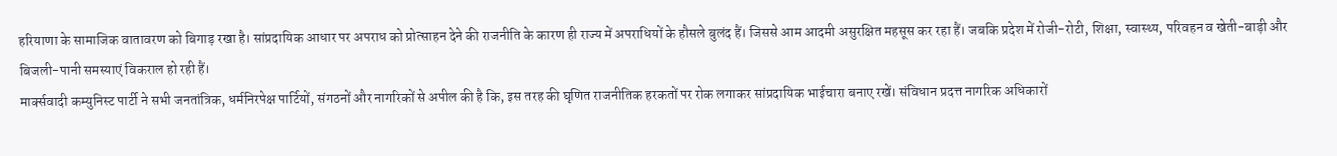हरियाणा के सामाजिक वातावरण को बिगाड़ रखा है। सांप्रदायिक आधार पर अपराध को प्रोत्साहन देने की राजनीति के कारण ही राज्य में अपराधियों के हौसले बुलंद हैं। जिससे आम आदमी असुरक्षित महसूस कर रहा हैं। जबकि प्रदेश में रोजी-रोटी, शिक्षा, स्वास्थ्य, परिवहन व खेती-बाड़ी और बिजली-पानी समस्याएं विकराल हो रही हैं।
मार्क्सवादी कम्युनिस्ट पार्टी ने सभी जनतांत्रिक, धर्मनिरपेक्ष पार्टियों, संगठनों और नागरिकों से अपील की है कि, इस तरह की घृणित राजनीतिक हरकतों पर रोक लगाकर सांप्रदायिक भाईचारा बनाए रखें। संविधान प्रदत्त नागरिक अधिकारों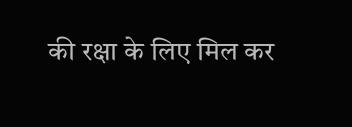की रक्षा के लिए मिल कर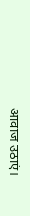आवाज उठाएं।